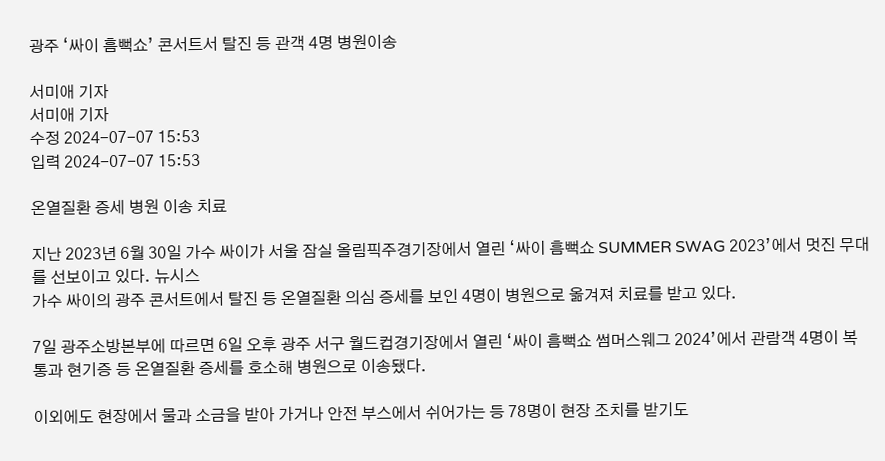광주 ‘싸이 흠뻑쇼’ 콘서트서 탈진 등 관객 4명 병원이송

서미애 기자
서미애 기자
수정 2024-07-07 15:53
입력 2024-07-07 15:53

온열질환 증세 병원 이송 치료

지난 2023년 6월 30일 가수 싸이가 서울 잠실 올림픽주경기장에서 열린 ‘싸이 흠뻑쇼 SUMMER SWAG 2023’에서 멋진 무대를 선보이고 있다. 뉴시스
가수 싸이의 광주 콘서트에서 탈진 등 온열질환 의심 증세를 보인 4명이 병원으로 옮겨져 치료를 받고 있다.

7일 광주소방본부에 따르면 6일 오후 광주 서구 월드컵경기장에서 열린 ‘싸이 흠뻑쇼 썸머스웨그 2024’에서 관람객 4명이 복통과 현기증 등 온열질환 증세를 호소해 병원으로 이송됐다.

이외에도 현장에서 물과 소금을 받아 가거나 안전 부스에서 쉬어가는 등 78명이 현장 조치를 받기도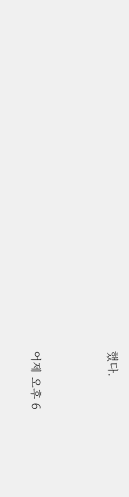했다.


어제 오후 6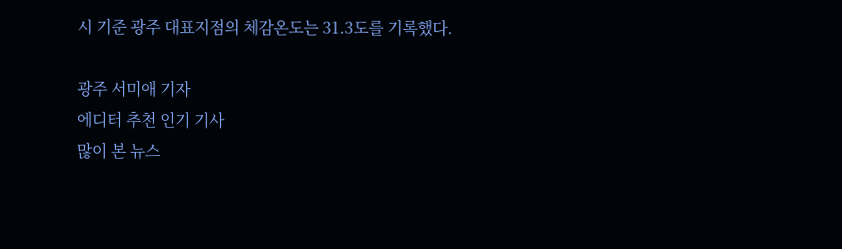시 기준 광주 대표지점의 체감온도는 31.3도를 기록했다.

광주 서미애 기자
에디터 추천 인기 기사
많이 본 뉴스